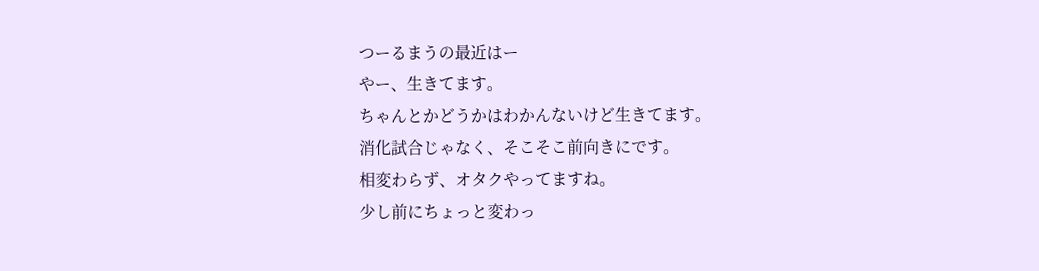つーるまうの最近はー
やー、生きてます。
ちゃんとかどうかはわかんないけど生きてます。
消化試合じゃなく、そこそこ前向きにです。
相変わらず、オタクやってますね。
少し前にちょっと変わっ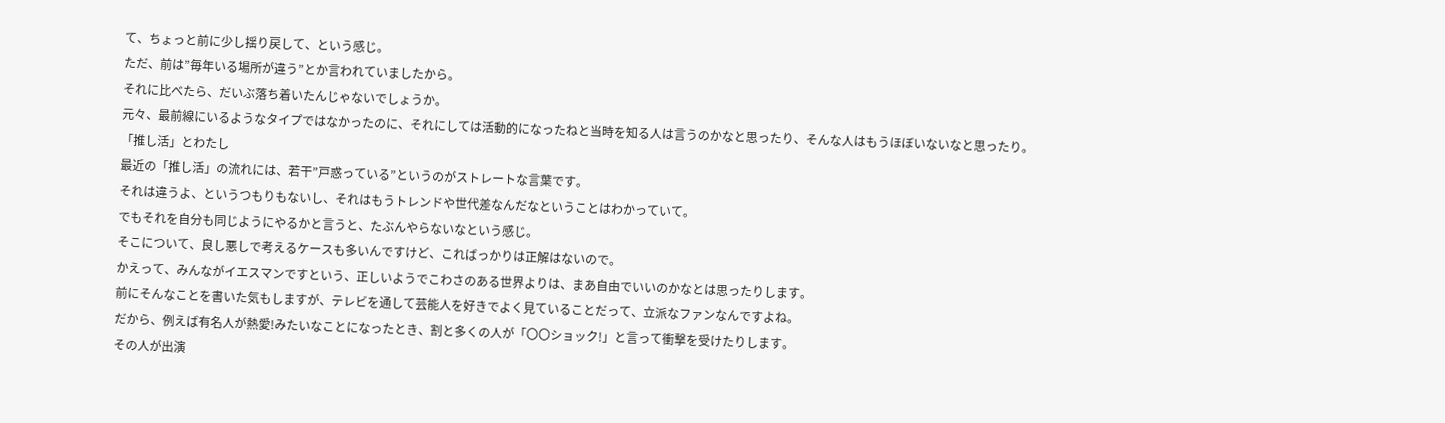て、ちょっと前に少し揺り戻して、という感じ。
ただ、前は”毎年いる場所が違う”とか言われていましたから。
それに比べたら、だいぶ落ち着いたんじゃないでしょうか。
元々、最前線にいるようなタイプではなかったのに、それにしては活動的になったねと当時を知る人は言うのかなと思ったり、そんな人はもうほぼいないなと思ったり。
「推し活」とわたし
最近の「推し活」の流れには、若干”戸惑っている”というのがストレートな言葉です。
それは違うよ、というつもりもないし、それはもうトレンドや世代差なんだなということはわかっていて。
でもそれを自分も同じようにやるかと言うと、たぶんやらないなという感じ。
そこについて、良し悪しで考えるケースも多いんですけど、こればっかりは正解はないので。
かえって、みんながイエスマンですという、正しいようでこわさのある世界よりは、まあ自由でいいのかなとは思ったりします。
前にそんなことを書いた気もしますが、テレビを通して芸能人を好きでよく見ていることだって、立派なファンなんですよね。
だから、例えば有名人が熱愛!みたいなことになったとき、割と多くの人が「〇〇ショック!」と言って衝撃を受けたりします。
その人が出演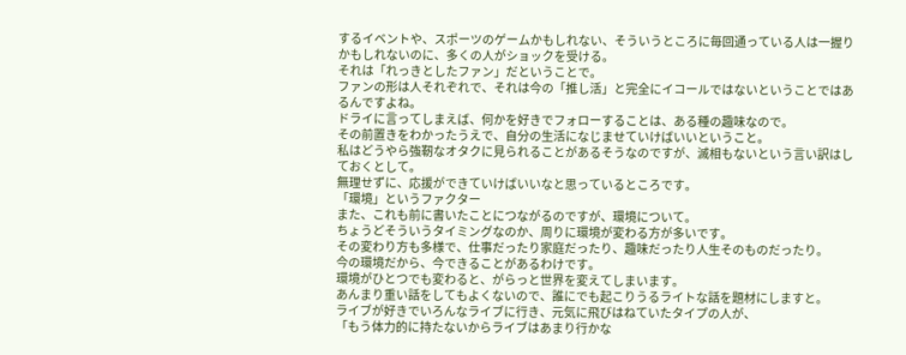するイベントや、スポーツのゲームかもしれない、そういうところに毎回通っている人は一握りかもしれないのに、多くの人がショックを受ける。
それは「れっきとしたファン」だということで。
ファンの形は人それぞれで、それは今の「推し活」と完全にイコールではないということではあるんですよね。
ドライに言ってしまえば、何かを好きでフォローすることは、ある種の趣味なので。
その前置きをわかったうえで、自分の生活になじませていけばいいということ。
私はどうやら強靭なオタクに見られることがあるそうなのですが、滅相もないという言い訳はしておくとして。
無理せずに、応援ができていけばいいなと思っているところです。
「環境」というファクター
また、これも前に書いたことにつながるのですが、環境について。
ちょうどそういうタイミングなのか、周りに環境が変わる方が多いです。
その変わり方も多様で、仕事だったり家庭だったり、趣味だったり人生そのものだったり。
今の環境だから、今できることがあるわけです。
環境がひとつでも変わると、がらっと世界を変えてしまいます。
あんまり重い話をしてもよくないので、誰にでも起こりうるライトな話を題材にしますと。
ライブが好きでいろんなライブに行き、元気に飛びはねていたタイプの人が、
「もう体力的に持たないからライブはあまり行かな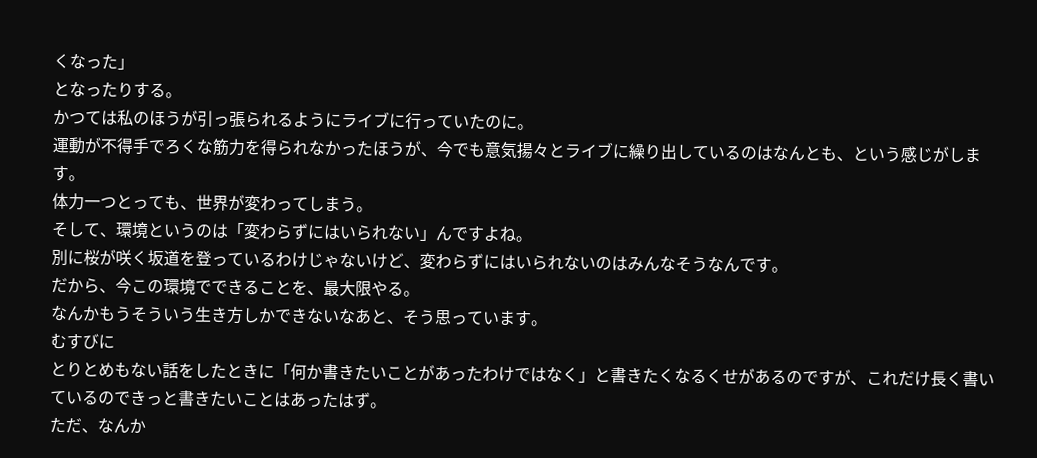くなった」
となったりする。
かつては私のほうが引っ張られるようにライブに行っていたのに。
運動が不得手でろくな筋力を得られなかったほうが、今でも意気揚々とライブに繰り出しているのはなんとも、という感じがします。
体力一つとっても、世界が変わってしまう。
そして、環境というのは「変わらずにはいられない」んですよね。
別に桜が咲く坂道を登っているわけじゃないけど、変わらずにはいられないのはみんなそうなんです。
だから、今この環境でできることを、最大限やる。
なんかもうそういう生き方しかできないなあと、そう思っています。
むすびに
とりとめもない話をしたときに「何か書きたいことがあったわけではなく」と書きたくなるくせがあるのですが、これだけ長く書いているのできっと書きたいことはあったはず。
ただ、なんか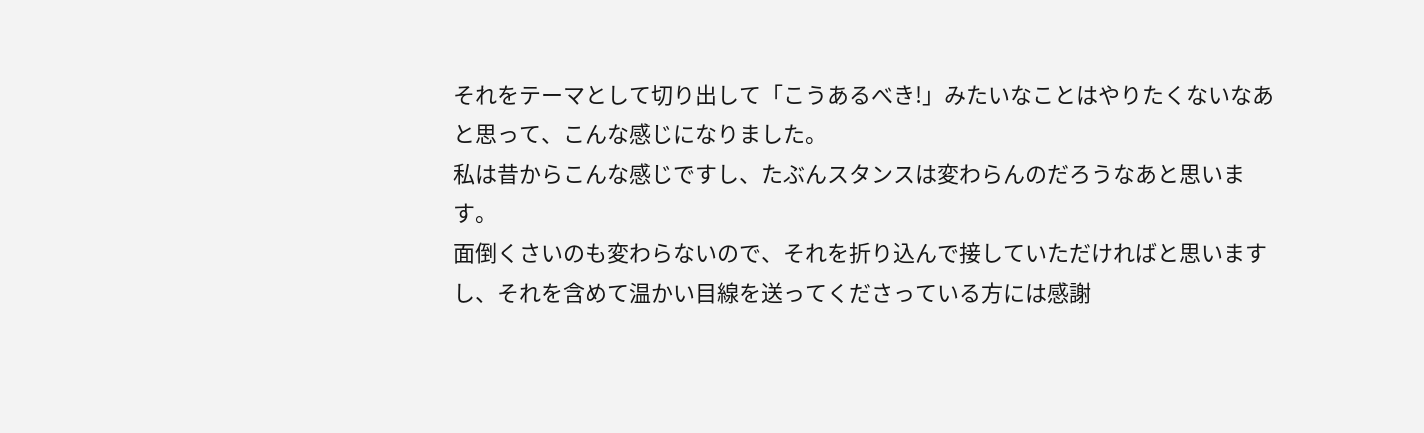それをテーマとして切り出して「こうあるべき!」みたいなことはやりたくないなあと思って、こんな感じになりました。
私は昔からこんな感じですし、たぶんスタンスは変わらんのだろうなあと思います。
面倒くさいのも変わらないので、それを折り込んで接していただければと思いますし、それを含めて温かい目線を送ってくださっている方には感謝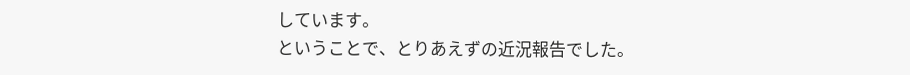しています。
ということで、とりあえずの近況報告でした。